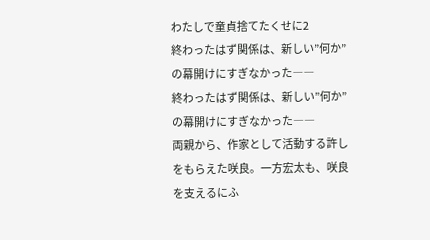わたしで童貞捨てたくせに2
終わったはず関係は、新しい”何か”の幕開けにすぎなかった――
終わったはず関係は、新しい”何か”の幕開けにすぎなかった――
両親から、作家として活動する許しをもらえた咲良。一方宏太も、咲良を支えるにふ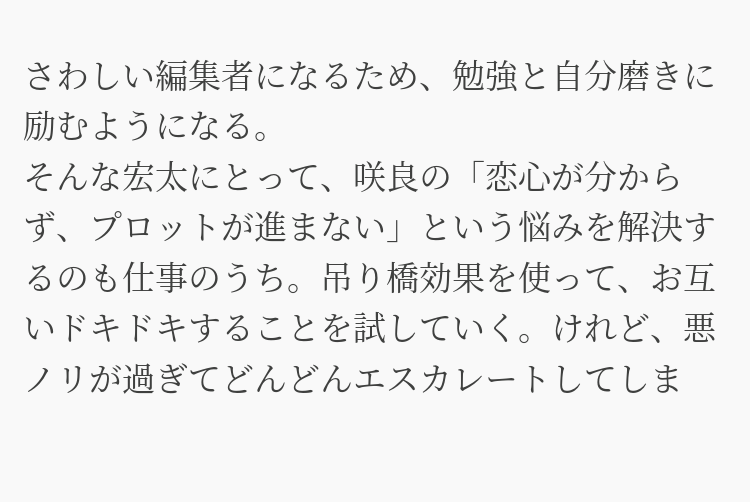さわしい編集者になるため、勉強と自分磨きに励むようになる。
そんな宏太にとって、咲良の「恋心が分からず、プロットが進まない」という悩みを解決するのも仕事のうち。吊り橋効果を使って、お互いドキドキすることを試していく。けれど、悪ノリが過ぎてどんどんエスカレートしてしま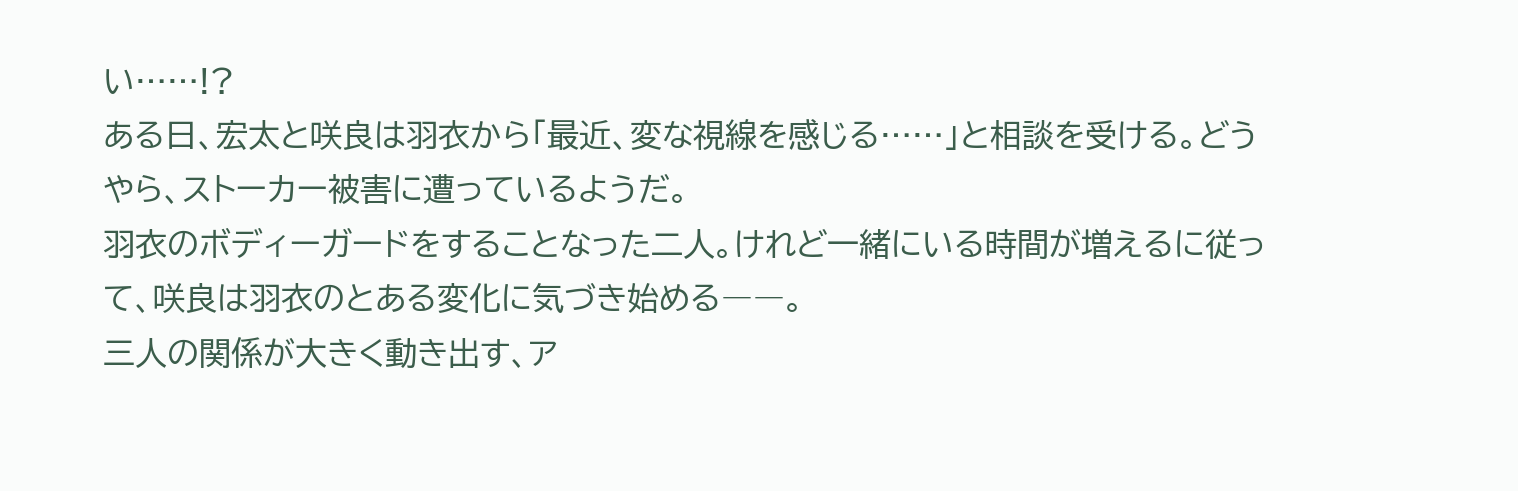い……!?
ある日、宏太と咲良は羽衣から「最近、変な視線を感じる……」と相談を受ける。どうやら、ストーカー被害に遭っているようだ。
羽衣のボディーガードをすることなった二人。けれど一緒にいる時間が増えるに従って、咲良は羽衣のとある変化に気づき始める――。
三人の関係が大きく動き出す、ア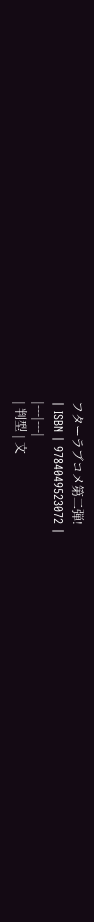フターラブコメ第二弾!
| ISBN | 9784049523072 |
|---|---|
| 判型 | 文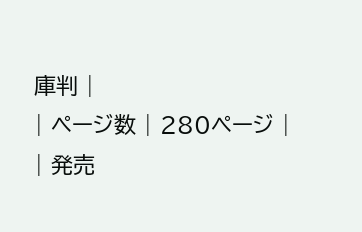庫判 |
| ページ数 | 280ページ |
| 発売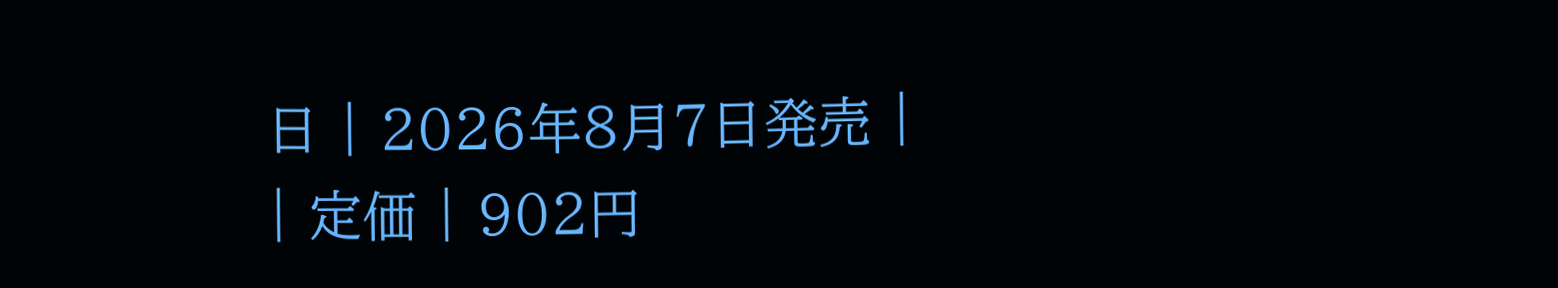日 | 2026年8月7日発売 |
| 定価 | 902円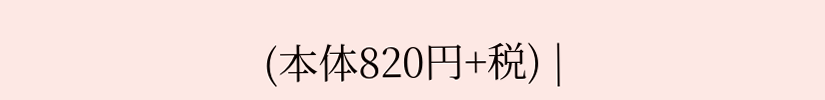(本体820円+税) |